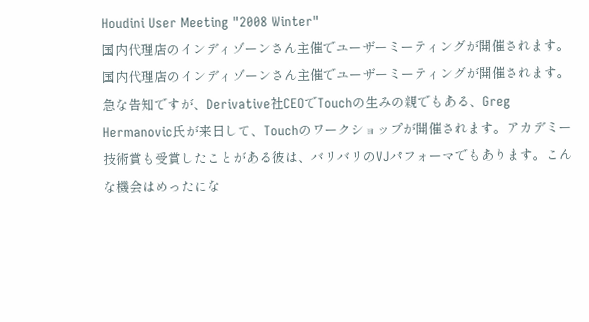Houdini User Meeting "2008 Winter"
国内代理店のインディゾーンさん主催でユーザーミーティングが開催されます。
国内代理店のインディゾーンさん主催でユーザーミーティングが開催されます。
急な告知ですが、Derivative社CEOでTouchの生みの親でもある、Greg Hermanovic氏が来日して、Touchのワークショップが開催されます。アカデミー技術賞も受賞したことがある彼は、バリバリのVJパフォーマでもあります。こんな機会はめったにな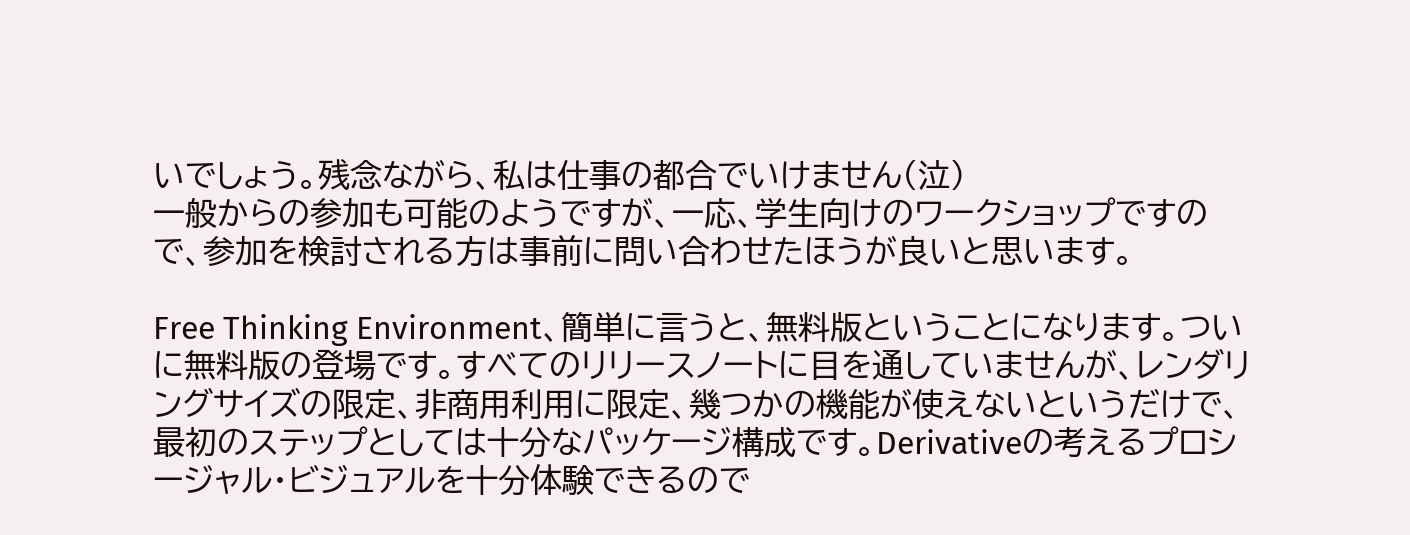いでしょう。残念ながら、私は仕事の都合でいけません(泣)
一般からの参加も可能のようですが、一応、学生向けのワークショップですので、参加を検討される方は事前に問い合わせたほうが良いと思います。

Free Thinking Environment、簡単に言うと、無料版ということになります。ついに無料版の登場です。すべてのリリースノートに目を通していませんが、レンダリングサイズの限定、非商用利用に限定、幾つかの機能が使えないというだけで、最初のステップとしては十分なパッケージ構成です。Derivativeの考えるプロシージャル・ビジュアルを十分体験できるので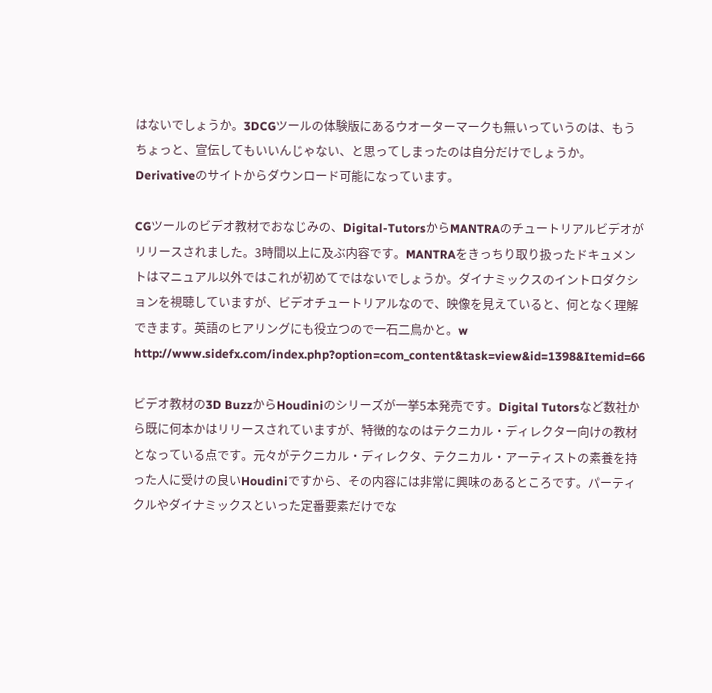はないでしょうか。3DCGツールの体験版にあるウオーターマークも無いっていうのは、もうちょっと、宣伝してもいいんじゃない、と思ってしまったのは自分だけでしょうか。
Derivativeのサイトからダウンロード可能になっています。

CGツールのビデオ教材でおなじみの、Digital-TutorsからMANTRAのチュートリアルビデオがリリースされました。3時間以上に及ぶ内容です。MANTRAをきっちり取り扱ったドキュメントはマニュアル以外ではこれが初めてではないでしょうか。ダイナミックスのイントロダクションを視聴していますが、ビデオチュートリアルなので、映像を見えていると、何となく理解できます。英語のヒアリングにも役立つので一石二鳥かと。w
http://www.sidefx.com/index.php?option=com_content&task=view&id=1398&Itemid=66

ビデオ教材の3D BuzzからHoudiniのシリーズが一挙5本発売です。Digital Tutorsなど数社から既に何本かはリリースされていますが、特徴的なのはテクニカル・ディレクター向けの教材となっている点です。元々がテクニカル・ディレクタ、テクニカル・アーティストの素養を持った人に受けの良いHoudiniですから、その内容には非常に興味のあるところです。パーティクルやダイナミックスといった定番要素だけでな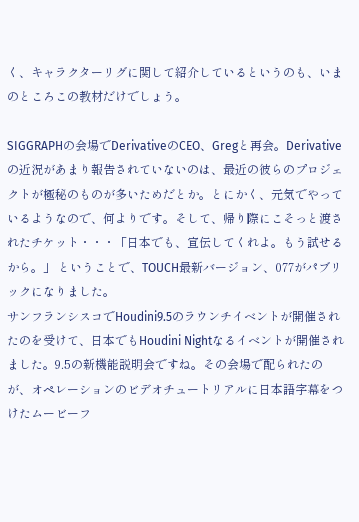く、キャラクターリグに関して紹介しているというのも、いまのところこの教材だけでしょう。

SIGGRAPHの会場でDerivativeのCEO、Gregと再会。Derivativeの近況があまり報告されていないのは、最近の彼らのプロジェクトが極秘のものが多いためだとか。とにかく、元気でやっているようなので、何よりです。そして、帰り際にこそっと渡されたチケット・・・「日本でも、宣伝してくれよ。もう試せるから。」 ということで、TOUCH最新バージョン、077がパブリックになりました。
サンフランシスコでHoudini9.5のラウンチイベントが開催されたのを受けて、日本でもHoudini Nightなるイベントが開催されました。9.5の新機能説明会ですね。その会場で配られたのが、オペレーションのビデオチュートリアルに日本語字幕をつけたムービーフ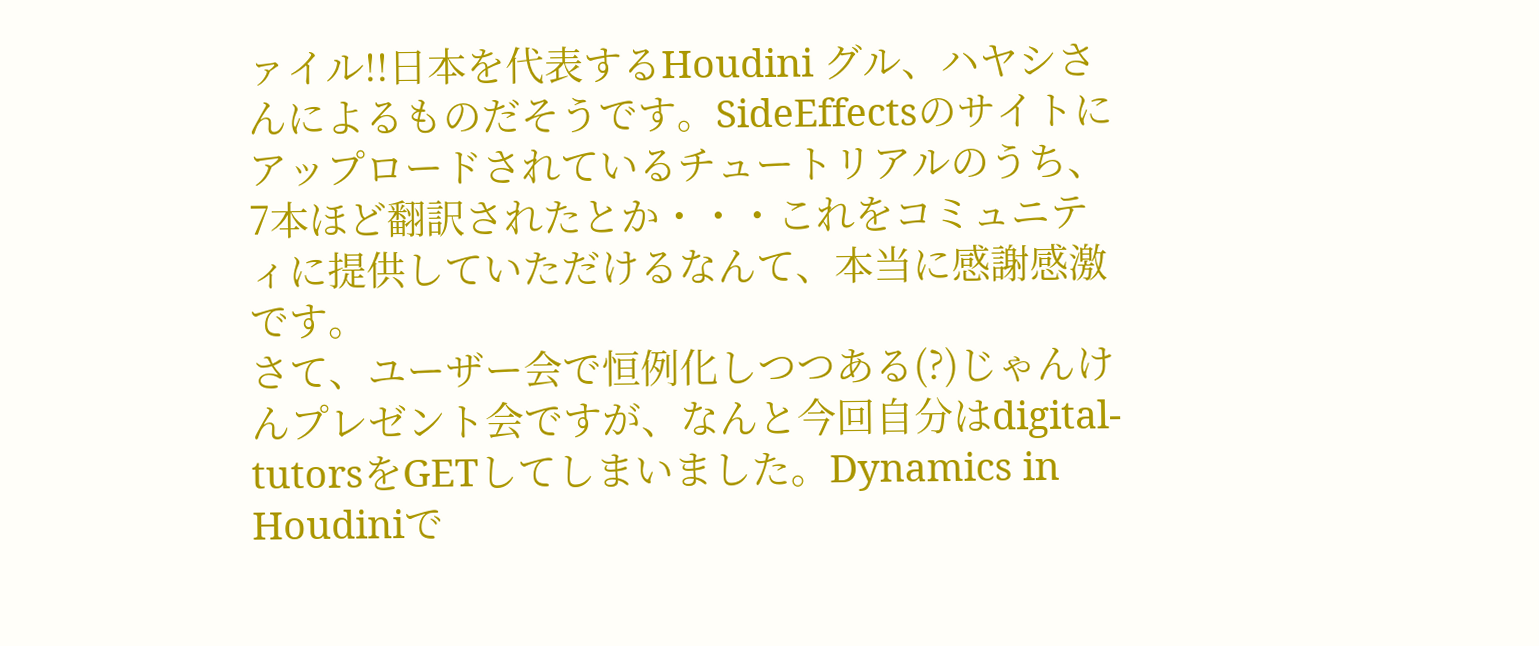ァイル!!日本を代表するHoudini グル、ハヤシさんによるものだそうです。SideEffectsのサイトにアップロードされているチュートリアルのうち、7本ほど翻訳されたとか・・・これをコミュニティに提供していただけるなんて、本当に感謝感激です。
さて、ユーザー会で恒例化しつつある(?)じゃんけんプレゼント会ですが、なんと今回自分はdigital-tutorsをGETしてしまいました。Dynamics in Houdiniで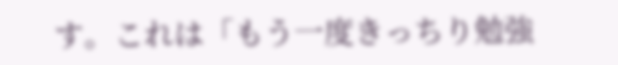す。これは「もう一度きっちり勉強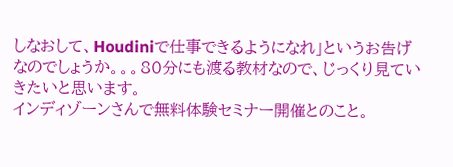しなおして、Houdiniで仕事できるようになれ」というお告げなのでしょうか。。。80分にも渡る教材なので、じっくり見ていきたいと思います。
インディゾーンさんで無料体験セミナー開催とのこと。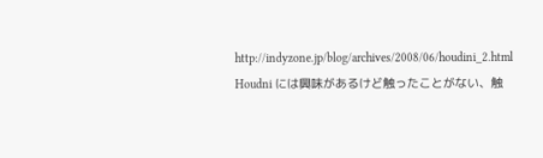http://indyzone.jp/blog/archives/2008/06/houdini_2.html
Houdni には興味があるけど触ったことがない、触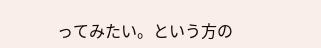ってみたい。という方の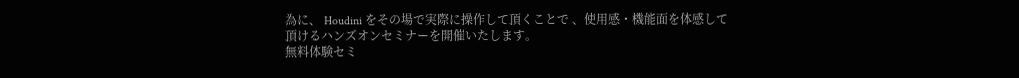為に、 Houdini をその場で実際に操作して頂くことで 、使用感・機能面を体感して頂けるハンズオンセミナーを開催いたします。
無料体験セミ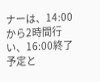ナーは、14:00から2時間行い、16:00終了予定と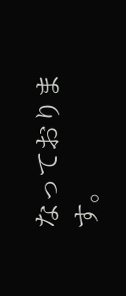なっております。